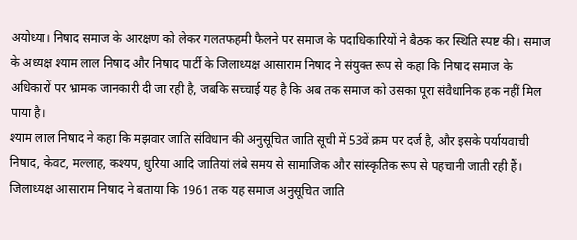अयोध्या। निषाद समाज के आरक्षण को लेकर गलतफहमी फैलने पर समाज के पदाधिकारियों ने बैठक कर स्थिति स्पष्ट की। समाज के अध्यक्ष श्याम लाल निषाद और निषाद पार्टी के जिलाध्यक्ष आसाराम निषाद ने संयुक्त रूप से कहा कि निषाद समाज के अधिकारों पर भ्रामक जानकारी दी जा रही है, जबकि सच्चाई यह है कि अब तक समाज को उसका पूरा संवैधानिक हक नहीं मिल पाया है।
श्याम लाल निषाद ने कहा कि मझवार जाति संविधान की अनुसूचित जाति सूची में 53वें क्रम पर दर्ज है, और इसके पर्यायवाची निषाद, केवट, मल्लाह, कश्यप, धुरिया आदि जातियां लंबे समय से सामाजिक और सांस्कृतिक रूप से पहचानी जाती रही हैं।
जिलाध्यक्ष आसाराम निषाद ने बताया कि 1961 तक यह समाज अनुसूचित जाति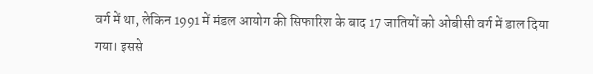वर्ग में था, लेकिन 1991 में मंडल आयोग की सिफारिश के बाद 17 जातियों को ओबीसी वर्ग में डाल दिया गया। इससे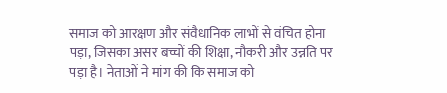समाज को आरक्षण और संवैधानिक लाभों से वंचित होना पड़ा, जिसका असर बच्चों की शिक्षा, नौकरी और उन्नति पर पड़ा है। नेताओं ने मांग की कि समाज को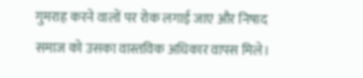गुमराह करने वालों पर रोक लगाई जाए और निषाद समाज को उसका वास्तविक अधिकार वापस मिले।